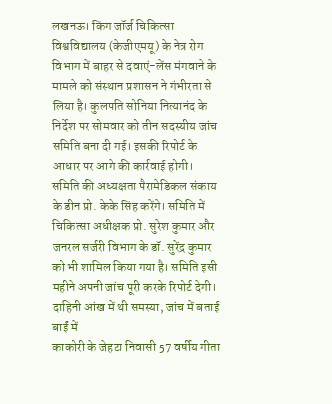लखनऊ। किंग जॉर्ज चिकित्सा विश्वविद्यालय (केजीएमयू) के नेत्र रोग विभाग में बाहर से दवाएं-लेंस मंगवाने के मामले को संस्थान प्रशासन ने गंभीरता से लिया है। कुलपति सोनिया नित्यानंद के निर्देश पर सोमवार को तीन सदस्यीय जांच समिति बना दी गई। इसकी रिपोर्ट के आधार पर आगे की कार्रवाई होगी।
समिति की अध्यक्षता पैरामेडिकल संकाय के डीन प्रो. केके सिंह करेंगे। समिति में चिकित्सा अधीक्षक प्रो. सुरेश कुमार और जनरल सर्जरी विभाग के डॉ. सुरेंद्र कुमार को भी शामिल किया गया है। समिति इसी महीने अपनी जांच पूरी करके रिपोर्ट देगी।
दाहिनी आंख में थी समस्या, जांच में बताई बाईं में
काकोरी के जेहटा निवासी 57 वर्षीय गीता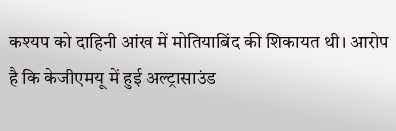कश्यप को दाहिनी आंख में मोतियाबिंद की शिकायत थी। आरोप है कि केजीएमयू में हुई अल्ट्रासाउंड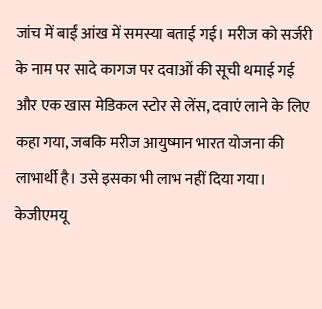जांच में बाईं आंख में समस्या बताई गई। मरीज को सर्जरी के नाम पर सादे कागज पर दवाओं की सूची थमाई गई और एक खास मेडिकल स्टोर से लेंस, दवाएं लाने के लिए कहा गया, जबकि मरीज आयुष्मान भारत योजना की लाभार्थी है। उसे इसका भी लाभ नहीं दिया गया। केजीएमयू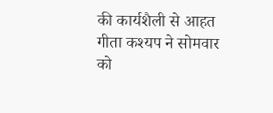की कार्यशैली से आहत गीता कश्यप ने सोमवार को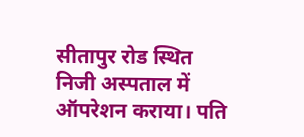सीतापुर रोड स्थित निजी अस्पताल में ऑपरेशन कराया। पति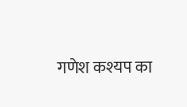गणेश कश्यप का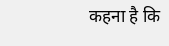कहना है कि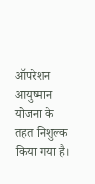ऑपरेशन आयुष्मान योजना के तहत निशुल्क किया गया है।